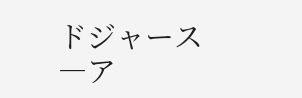ドジャース―ア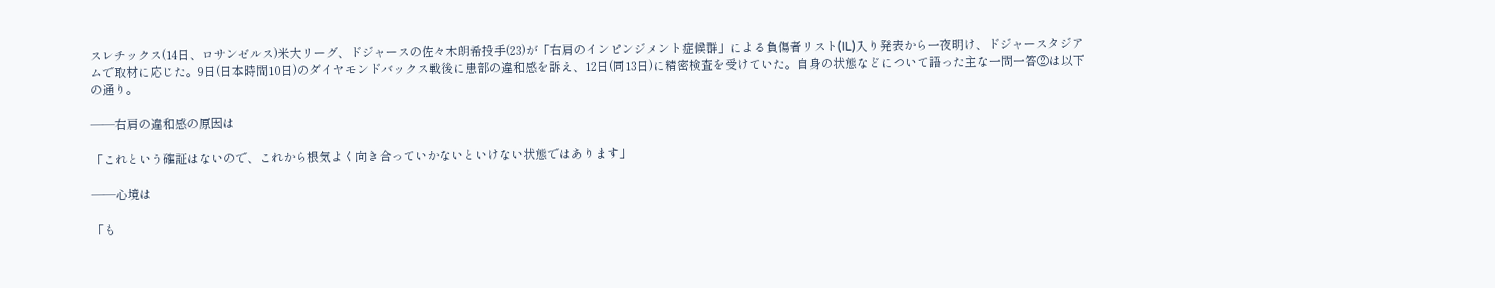スレチックス(14日、ロサンゼルス)米大リーグ、ドジャースの佐々木朗希投手(23)が「右肩のインピンジメント症候群」による負傷者リスト(IL)入り発表から一夜明け、ドジャースタジアムで取材に応じた。9日(日本時間10日)のダイヤモンドバックス戦後に患部の違和感を訴え、12日(同13日)に精密検査を受けていた。自身の状態などについて語った主な一問一答②は以下の通り。

――右肩の違和感の原因は

「これという確証はないので、これから根気よく向き合っていかないといけない状態ではあります」

――心境は

「も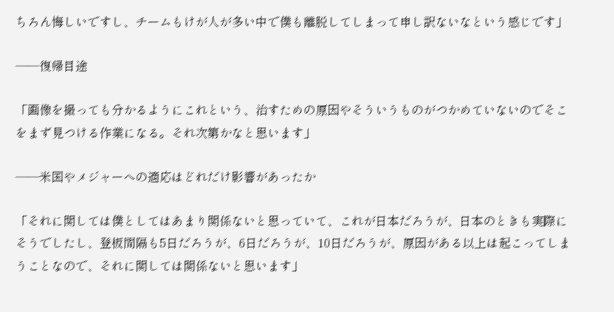ちろん悔しいですし、チームもけが人が多い中で僕も離脱してしまって申し訳ないなという感じです」

――復帰目途

「画像を撮っても分かるようにこれという、治すための原因やそういうものがつかめていないのでそこをまず見つける作業になる。それ次第かなと思います」

――米国やメジャーへの適応はどれだけ影響があったか

「それに関しては僕としてはあまり関係ないと思っていて、これが日本だろうが、日本のときも実際にそうでしたし、登板間隔も5日だろうが、6日だろうが、10日だろうが、原因がある以上は起こってしまうことなので、それに関しては関係ないと思います」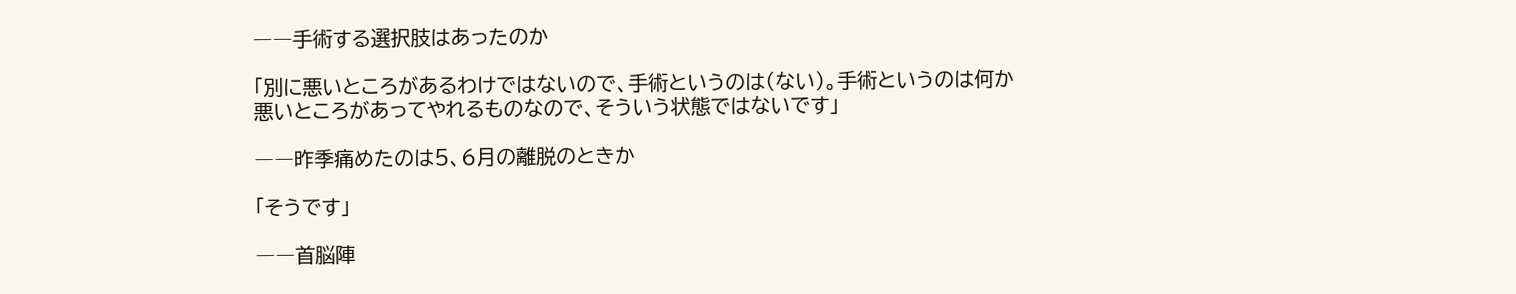――手術する選択肢はあったのか

「別に悪いところがあるわけではないので、手術というのは(ない)。手術というのは何か悪いところがあってやれるものなので、そういう状態ではないです」

――昨季痛めたのは5、6月の離脱のときか

「そうです」

――首脳陣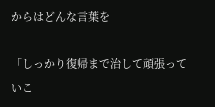からはどんな言葉を

「しっかり復帰まで治して頑張っていこ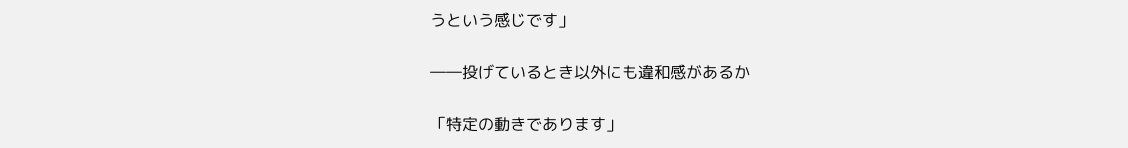うという感じです」

――投げているとき以外にも違和感があるか

「特定の動きであります」